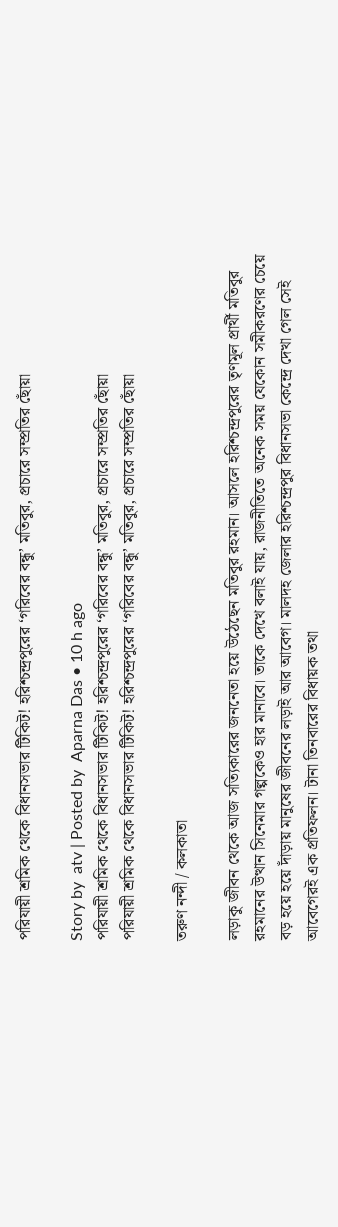পরিযায়ী শ্রমিক থেকে বিধানসভার টিকিট! হরিশ্চন্দ্রপুরের ‘গরিবের বন্ধু’ মতিবুর, প্রচারে সম্প্রতির ছোঁয়া

Story by  atv | Posted by  Aparna Das • 10 h ago
পরিযায়ী শ্রমিক থেকে বিধানসভার টিকিট! হরিশ্চন্দ্রপুরের ‘গরিবের বন্ধু’ মতিবুর, প্রচারে সম্প্রতির ছোঁয়া
পরিযায়ী শ্রমিক থেকে বিধানসভার টিকিট! হরিশ্চন্দ্রপুরের ‘গরিবের বন্ধু’ মতিবুর, প্রচারে সম্প্রতির ছোঁয়া

তরুণ নন্দী / কলকাতা

লড়াকু জীবন থেকে আজ সত্যিকারের জননেতা হয়ে উঠেছেন মতিবুর রহমান। আসলে হরিশ্চন্দ্রপুরের তৃণমূল প্রার্থী মতিবুর রহমানের উত্থান সিনেমার গল্পকেও হার মানাবে। তাকে দেখে বলাই যায়, রাজনীতিতে অনেক সময় যেকোন সমীকরণের চেয়ে বড় হয়ে হয়ে দাঁড়ায় মানুষের জীবনের লড়াই আর আবেগ। মালদহ জেলার হরিশ্চন্দ্রপুর বিধানসভা কেন্দ্রে দেখা গেল সেই আবেগেরই এক প্রতিফলন। টানা তিনবারের বিধায়ক তথা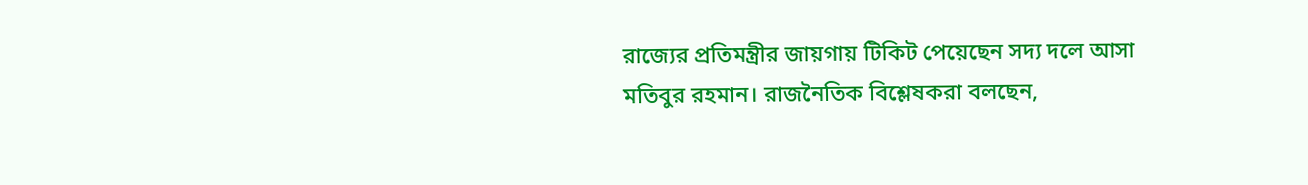রাজ্যের প্রতিমন্ত্রীর জায়গায় টিকিট পেয়েছেন সদ্য দলে আসা মতিবুর রহমান। রাজনৈতিক বিশ্লেষকরা বলছেন,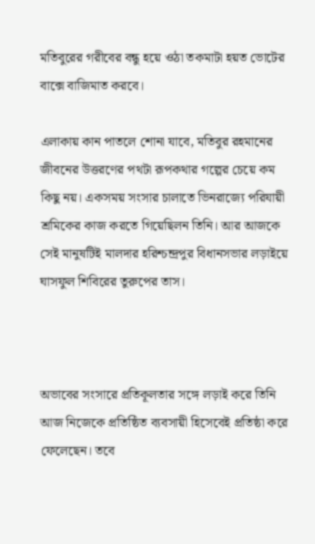মতিবুরের গরীবের বন্ধু হয়ে ওঠা তকমাটা হয়ত ভোটের বাক্সে বাজিমাত করবে।

এলাকায় কান পাতলে শোনা যাবে, মতিবুর রহমানের জীবনের উত্তরণের পথটা রূপকথার গল্পের চেয়ে কম কিছু নয়। একসময় সংসার চালাতে ভিনরাজ্যে পরিযায়ী শ্রমিকের কাজ করতে গিয়েছিলন তিনি। আর আজকে সেই মানুষটিই মালদার হরিশ্চন্দ্রপুর বিধানসভার লড়াইয়ে ঘাসফুল শিবিরের তুরুপের তাস।



অভাবের সংসারে প্রতিকূলতার সঙ্গে লড়াই করে তিনি আজ নিজেকে প্রতিষ্ঠিত ব্যবসায়ী হিসেবেই প্রতিষ্ঠা করে ফেলেছেন। তবে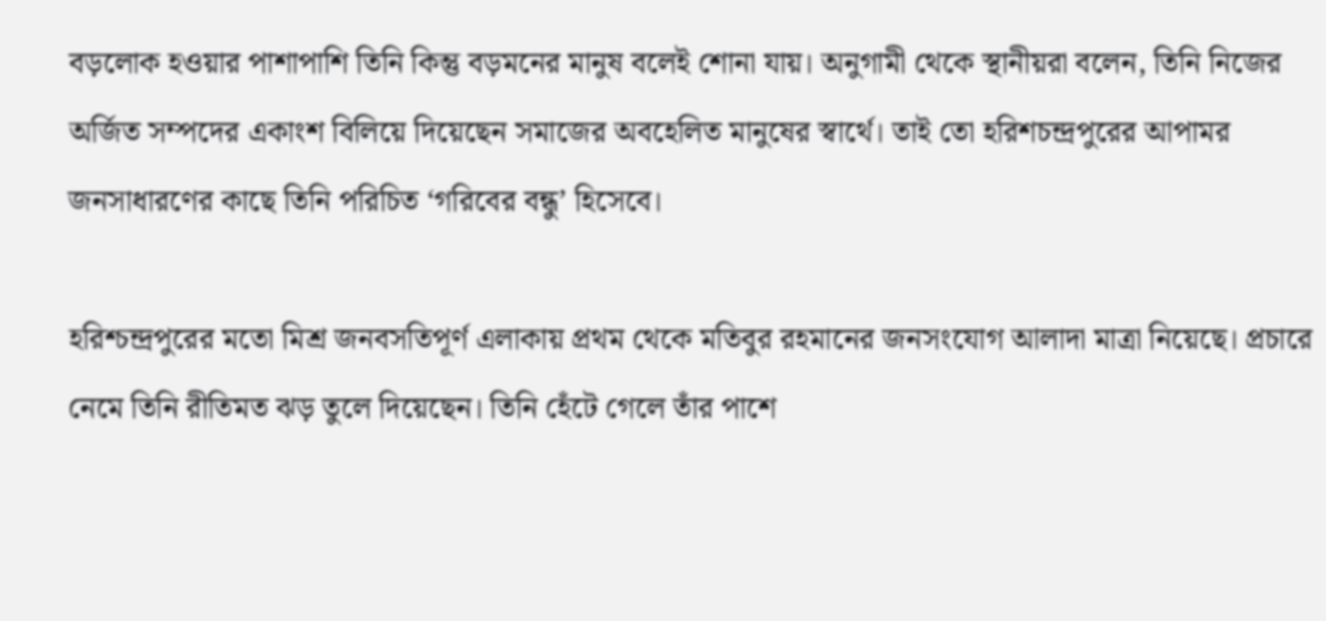বড়লোক হওয়ার পাশাপাশি তিনি কিন্তু বড়মনের মানুষ বলেই শোনা যায়। অনুগামী থেকে স্থানীয়রা বলেন, তিনি নিজের অর্জিত সম্পদের একাংশ বিলিয়ে দিয়েছেন সমাজের অবহেলিত মানুষের স্বার্থে। তাই তো হরিশচন্দ্রপুরের আপামর জনসাধারণের কাছে তিনি পরিচিত ‘গরিবের বন্ধু’ হিসেবে।

হরিশ্চন্দ্রপুরের মতো মিশ্র জনবসতিপূর্ণ এলাকায় প্রথম থেকে মতিবুর রহমানের জনসংযোগ আলাদা মাত্রা নিয়েছে। প্রচারে নেমে তিনি রীতিমত ঝড় তুলে দিয়েছেন। তিনি হেঁটে গেলে তাঁর পাশে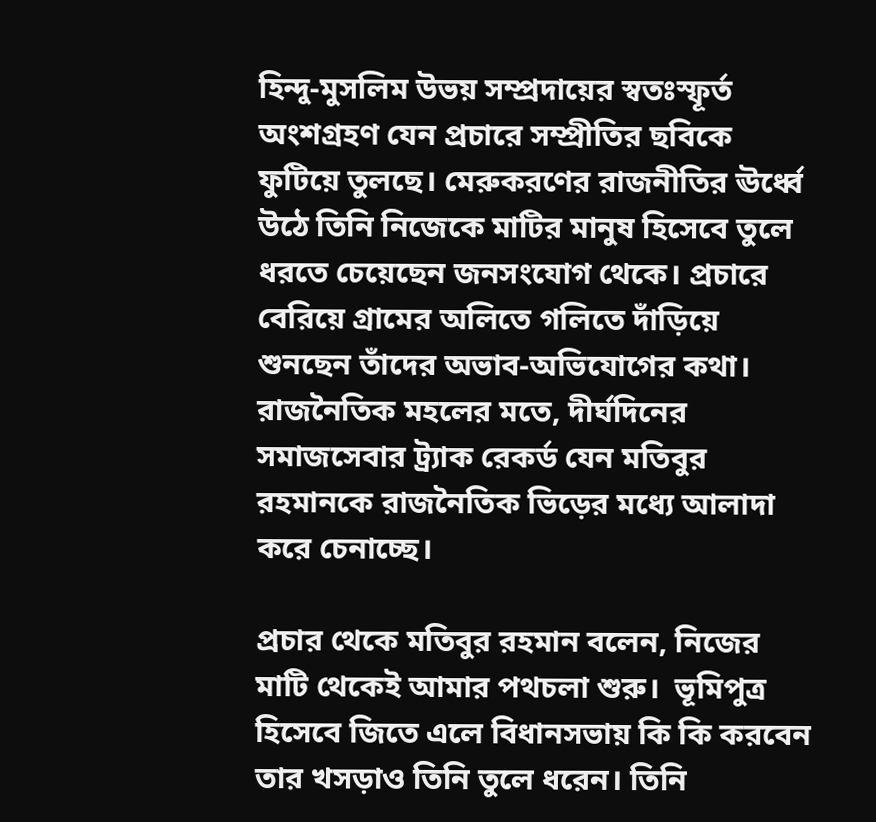হিন্দু-মুসলিম উভয় সম্প্রদায়ের স্বতঃস্ফূর্ত অংশগ্রহণ যেন প্রচারে সম্প্রীতির ছবিকে ফুটিয়ে তুলছে। মেরুকরণের রাজনীতির ঊর্ধ্বে উঠে তিনি নিজেকে মাটির মানুষ হিসেবে তুলে ধরতে চেয়েছেন জনসংযোগ থেকে। প্রচারে বেরিয়ে গ্রামের অলিতে গলিতে দাঁড়িয়ে শুনছেন তাঁদের অভাব-অভিযোগের কথা। রাজনৈতিক মহলের মতে, দীর্ঘদিনের সমাজসেবার ট্র্যাক রেকর্ড যেন মতিবুর রহমানকে রাজনৈতিক ভিড়ের মধ্যে আলাদা করে চেনাচ্ছে।

প্রচার থেকে মতিবুর রহমান বলেন, নিজের মাটি থেকেই আমার পথচলা শুরু।  ভূমিপুত্র হিসেবে জিতে এলে বিধানসভায় কি কি করবেন তার খসড়াও তিনি তুলে ধরেন। তিনি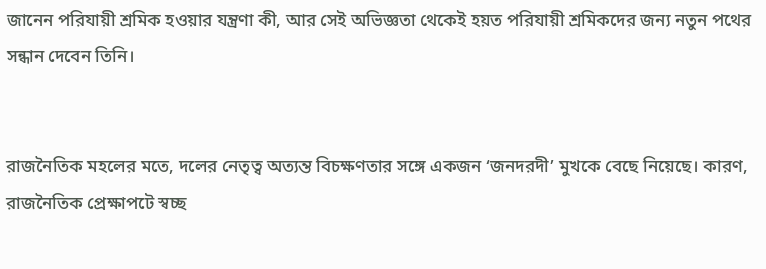জানেন পরিযায়ী শ্রমিক হওয়ার যন্ত্রণা কী, আর সেই অভিজ্ঞতা থেকেই হয়ত পরিযায়ী শ্রমিকদের জন্য নতুন পথের সন্ধান দেবেন তিনি।


রাজনৈতিক মহলের মতে, দলের নেতৃত্ব অত্যন্ত বিচক্ষণতার সঙ্গে একজন ‘জনদরদী’ মুখকে বেছে নিয়েছে। কারণ, রাজনৈতিক প্রেক্ষাপটে স্বচ্ছ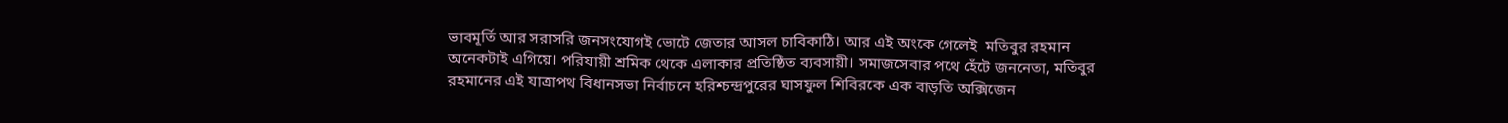ভাবমূর্তি আর সরাসরি জনসংযোগই ভোটে জেতার আসল চাবিকাঠি। আর এই অংকে গেলেই  মতিবুর রহমান অনেকটাই এগিয়ে। পরিযায়ী শ্রমিক থেকে এলাকার প্রতিষ্ঠিত ব্যবসায়ী। সমাজসেবার পথে হেঁটে জননেতা, মতিবুর রহমানের এই যাত্রাপথ বিধানসভা নির্বাচনে হরিশ্চন্দ্রপুরের ঘাসফুল শিবিরকে এক বাড়তি অক্সিজেন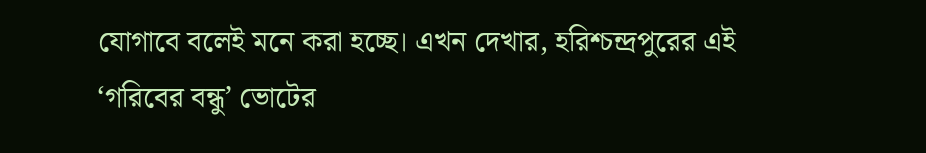যোগাবে বলেই মনে করা হচ্ছে। এখন দেখার, হরিশ্চন্দ্রপুরের এই ‘গরিবের বন্ধু’ ভোটের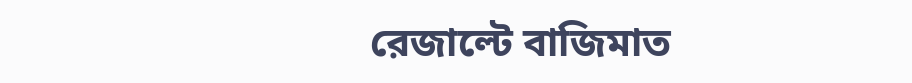রেজাল্টে বাজিমাত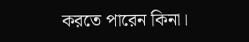করতে পারেন কিনা।